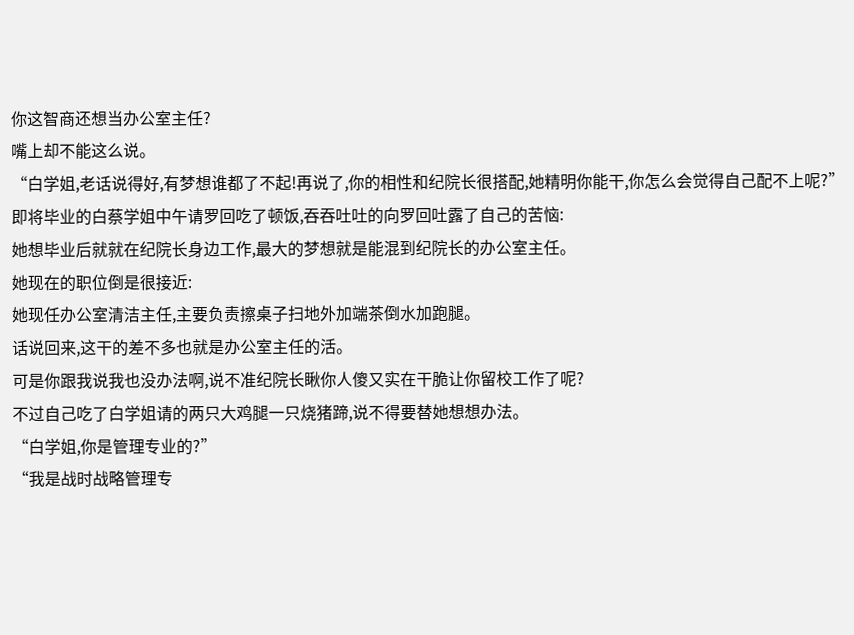你这智商还想当办公室主任?
嘴上却不能这么说。
“白学姐,老话说得好,有梦想谁都了不起!再说了,你的相性和纪院长很搭配,她精明你能干,你怎么会觉得自己配不上呢?”
即将毕业的白蔡学姐中午请罗回吃了顿饭,吞吞吐吐的向罗回吐露了自己的苦恼:
她想毕业后就就在纪院长身边工作,最大的梦想就是能混到纪院长的办公室主任。
她现在的职位倒是很接近:
她现任办公室清洁主任,主要负责擦桌子扫地外加端茶倒水加跑腿。
话说回来,这干的差不多也就是办公室主任的活。
可是你跟我说我也没办法啊,说不准纪院长瞅你人傻又实在干脆让你留校工作了呢?
不过自己吃了白学姐请的两只大鸡腿一只烧猪蹄,说不得要替她想想办法。
“白学姐,你是管理专业的?”
“我是战时战略管理专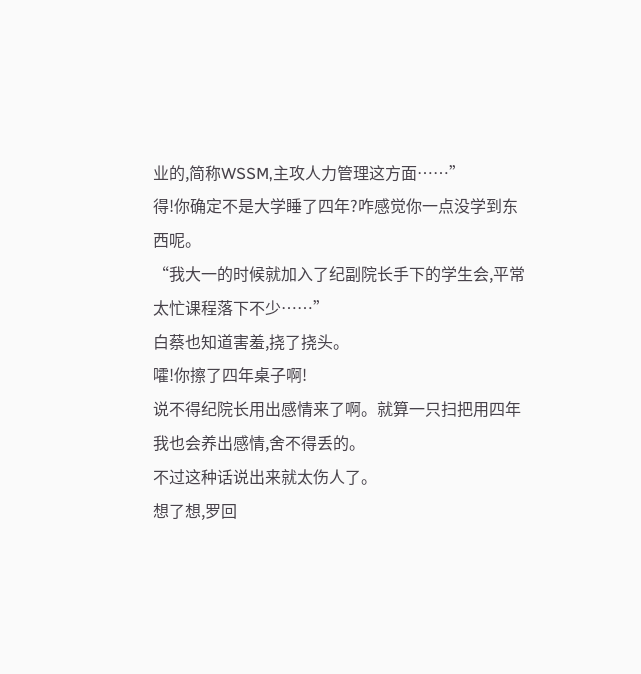业的,简称WSSM,主攻人力管理这方面……”
得!你确定不是大学睡了四年?咋感觉你一点没学到东西呢。
“我大一的时候就加入了纪副院长手下的学生会,平常太忙课程落下不少……”
白蔡也知道害羞,挠了挠头。
嚯!你擦了四年桌子啊!
说不得纪院长用出感情来了啊。就算一只扫把用四年我也会养出感情,舍不得丢的。
不过这种话说出来就太伤人了。
想了想,罗回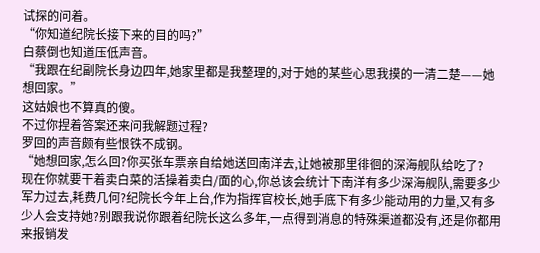试探的问着。
“你知道纪院长接下来的目的吗?”
白蔡倒也知道压低声音。
“我跟在纪副院长身边四年,她家里都是我整理的,对于她的某些心思我摸的一清二楚——她想回家。”
这姑娘也不算真的傻。
不过你捏着答案还来问我解题过程?
罗回的声音颇有些恨铁不成钢。
“她想回家,怎么回?你买张车票亲自给她送回南洋去,让她被那里徘徊的深海舰队给吃了?
现在你就要干着卖白菜的活操着卖白/面的心,你总该会统计下南洋有多少深海舰队,需要多少军力过去,耗费几何?纪院长今年上台,作为指挥官校长,她手底下有多少能动用的力量,又有多少人会支持她?别跟我说你跟着纪院长这么多年,一点得到消息的特殊渠道都没有,还是你都用来报销发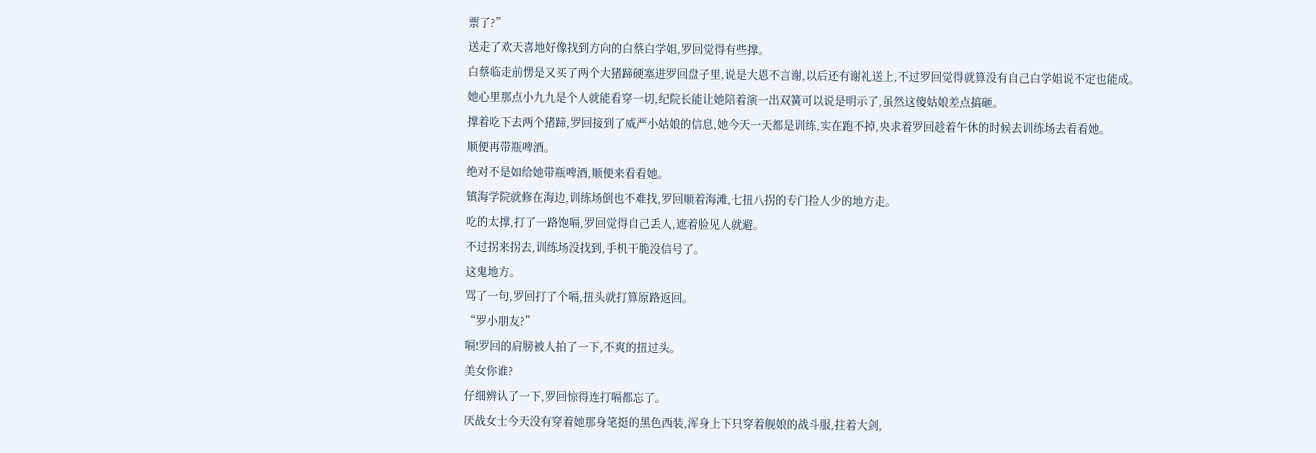票了?”
送走了欢天喜地好像找到方向的白蔡白学姐,罗回觉得有些撑。
白蔡临走前愣是又买了两个大猪蹄硬塞进罗回盘子里,说是大恩不言谢,以后还有谢礼送上,不过罗回觉得就算没有自己白学姐说不定也能成。
她心里那点小九九是个人就能看穿一切,纪院长能让她陪着演一出双簧可以说是明示了,虽然这傻姑娘差点搞砸。
撑着吃下去两个猪蹄,罗回接到了威严小姑娘的信息,她今天一天都是训练,实在跑不掉,央求着罗回趁着午休的时候去训练场去看看她。
顺便再带瓶啤酒。
绝对不是如给她带瓶啤酒,顺便来看看她。
镇海学院就修在海边,训练场倒也不难找,罗回顺着海滩,七扭八拐的专门捡人少的地方走。
吃的太撑,打了一路饱嗝,罗回觉得自己丢人,遮着脸见人就避。
不过拐来拐去,训练场没找到,手机干脆没信号了。
这鬼地方。
骂了一句,罗回打了个嗝,扭头就打算原路返回。
“罗小朋友?”
嗝!罗回的肩膀被人拍了一下,不爽的扭过头。
美女你谁?
仔细辨认了一下,罗回惊得连打嗝都忘了。
厌战女士今天没有穿着她那身笔挺的黑色西装,浑身上下只穿着舰娘的战斗服,拄着大剑,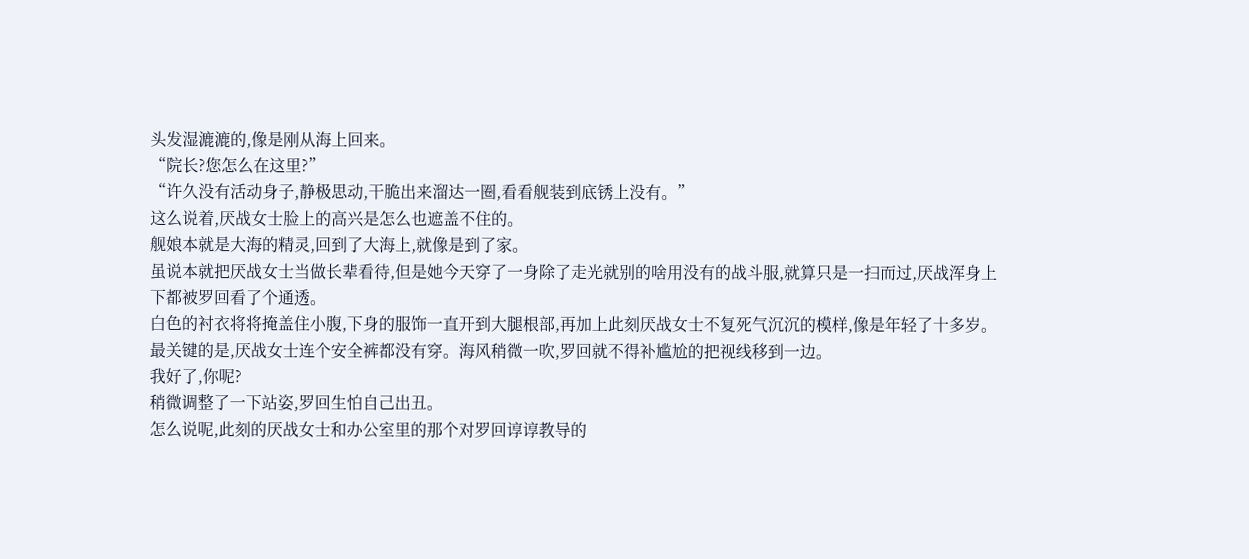头发湿漉漉的,像是刚从海上回来。
“院长?您怎么在这里?”
“许久没有活动身子,静极思动,干脆出来溜达一圈,看看舰装到底锈上没有。”
这么说着,厌战女士脸上的高兴是怎么也遮盖不住的。
舰娘本就是大海的精灵,回到了大海上,就像是到了家。
虽说本就把厌战女士当做长辈看待,但是她今天穿了一身除了走光就别的啥用没有的战斗服,就算只是一扫而过,厌战浑身上下都被罗回看了个通透。
白色的衬衣将将掩盖住小腹,下身的服饰一直开到大腿根部,再加上此刻厌战女士不复死气沉沉的模样,像是年轻了十多岁。
最关键的是,厌战女士连个安全裤都没有穿。海风稍微一吹,罗回就不得补尴尬的把视线移到一边。
我好了,你呢?
稍微调整了一下站姿,罗回生怕自己出丑。
怎么说呢,此刻的厌战女士和办公室里的那个对罗回谆谆教导的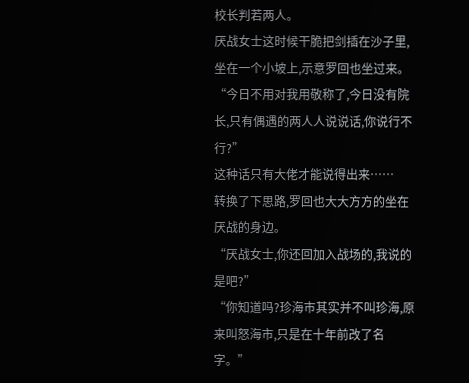校长判若两人。
厌战女士这时候干脆把剑插在沙子里,坐在一个小坡上,示意罗回也坐过来。
“今日不用对我用敬称了,今日没有院长,只有偶遇的两人人说说话,你说行不行?”
这种话只有大佬才能说得出来……
转换了下思路,罗回也大大方方的坐在厌战的身边。
“厌战女士,你还回加入战场的,我说的是吧?”
“你知道吗?珍海市其实并不叫珍海,原来叫怒海市,只是在十年前改了名字。”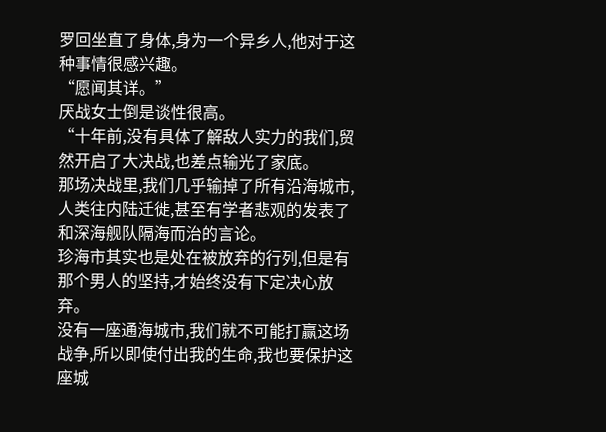罗回坐直了身体,身为一个异乡人,他对于这种事情很感兴趣。
“愿闻其详。”
厌战女士倒是谈性很高。
“十年前,没有具体了解敌人实力的我们,贸然开启了大决战,也差点输光了家底。
那场决战里,我们几乎输掉了所有沿海城市,人类往内陆迁徙,甚至有学者悲观的发表了和深海舰队隔海而治的言论。
珍海市其实也是处在被放弃的行列,但是有那个男人的坚持,才始终没有下定决心放弃。
没有一座通海城市,我们就不可能打赢这场战争,所以即使付出我的生命,我也要保护这座城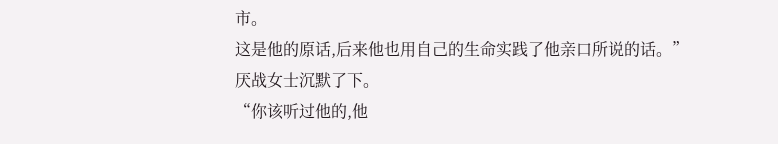市。
这是他的原话,后来他也用自己的生命实践了他亲口所说的话。”
厌战女士沉默了下。
“你该听过他的,他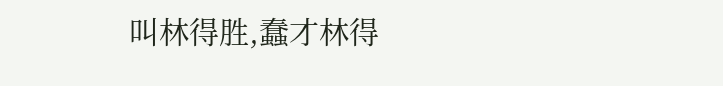叫林得胜,蠢才林得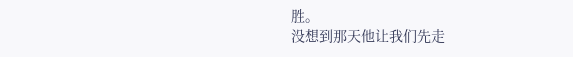胜。
没想到那天他让我们先走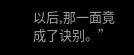以后,那一面竟成了诀别。”